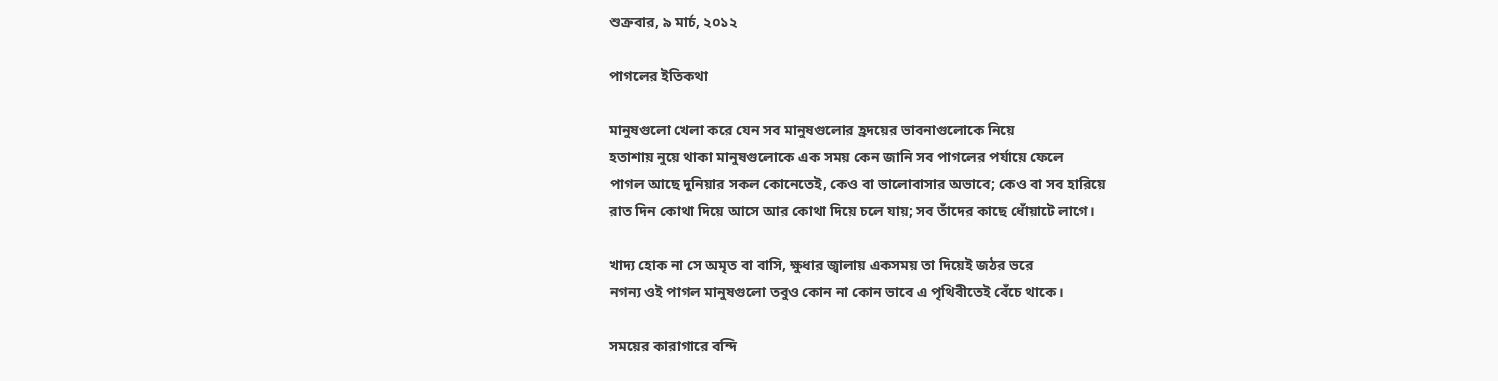শুক্রবার, ৯ মার্চ, ২০১২

পাগলের ইতিকথা

মানুষগুলো খেলা করে যেন সব মানুষগুলোর হ্রদয়ের ভাবনাগুলোকে নিয়ে
হতাশায় নুয়ে থাকা মানুষগুলোকে এক সময় কেন জানি সব পাগলের পর্যায়ে ফেলে
পাগল আছে দুনিয়ার সকল কোনেতেই, কেও বা ভালোবাসার অভাবে; কেও বা সব হারিয়ে
রাত দিন কোথা দিয়ে আসে আর কোথা দিয়ে চলে যায়; সব তাঁদের কাছে ধোঁয়াটে লাগে।

খাদ্য হোক না সে অমৃত বা বাসি, ক্ষুধার জ্বালায় একসময় তা দিয়েই জঠর ভরে
নগন্য ওই পাগল মানুষগুলো তবুও কোন না কোন ভাবে এ পৃথিবীতেই বেঁচে থাকে।

সময়ের কারাগারে বন্দি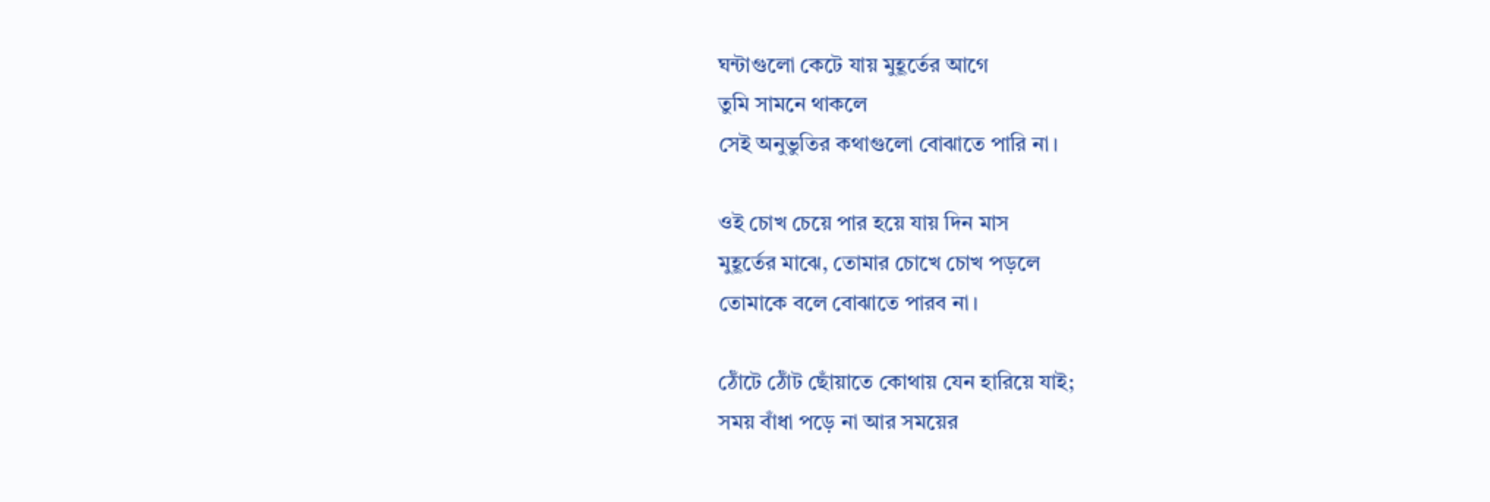ঘন্টাগুলো কেটে যায় মুহূর্তের আগে
তুমি সামনে থাকলে
সেই অনুভুতির কথাগুলো বোঝাতে পারি না।

ওই চোখ চেয়ে পার হয়ে যায় দিন মাস
মুহূর্তের মাঝে, তোমার চোখে চোখ পড়লে
তোমাকে বলে বোঝাতে পারব না।

ঠোঁটে ঠোঁট ছোঁয়াতে কোথায় যেন হারিয়ে যাই;
সময় বাঁধা পড়ে না আর সময়ের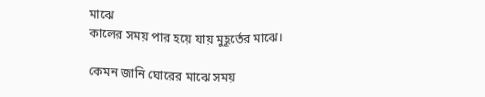মাঝে
কালের সময় পার হয়ে যায় মুহূর্তের মাঝে।

কেমন জানি ঘোরের মাঝে সময়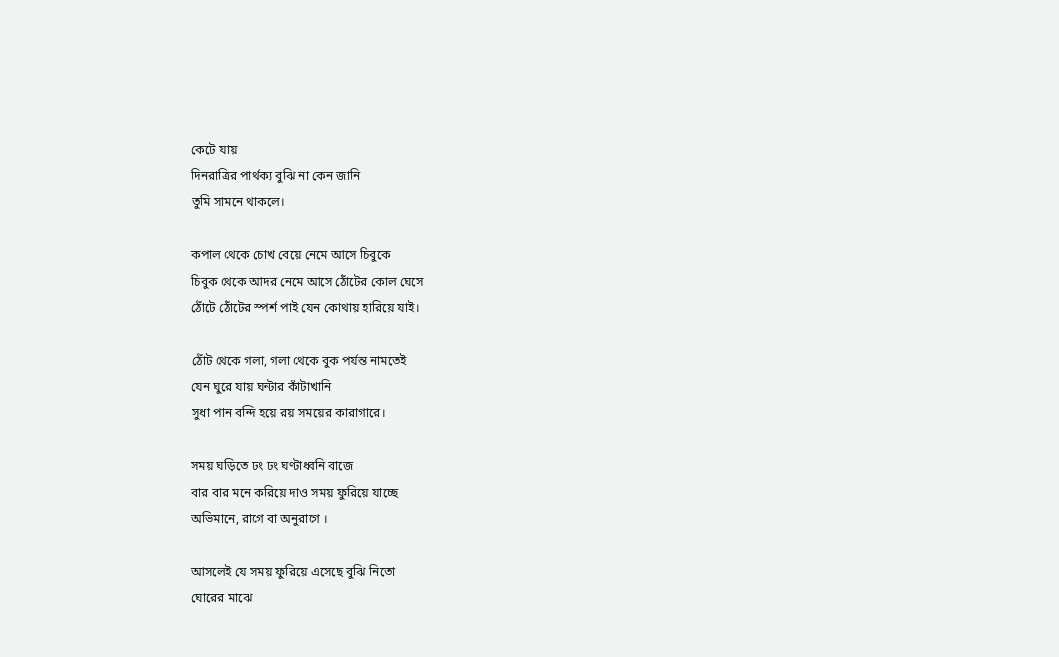কেটে যায়
দিনরাত্রির পার্থক্য বুঝি না কেন জানি
তুমি সামনে থাকলে।

কপাল থেকে চোখ বেয়ে নেমে আসে চিবুকে
চিবুক থেকে আদর নেমে আসে ঠোঁটের কোল ঘেসে
ঠোঁটে ঠোঁটের স্পর্শ পাই যেন কোথায় হারিয়ে যাই।

ঠোঁট থেকে গলা, গলা থেকে বুক পর্যন্ত নামতেই
যেন ঘুরে যায় ঘন্টার কাঁটাখানি
সুধা পান বন্দি হয়ে রয় সময়ের কারাগারে।

সময় ঘড়িতে ঢং ঢং ঘণ্টাধ্বনি বাজে
বার বার মনে করিয়ে দাও সময় ফুরিয়ে যাচ্ছে
অভিমানে, রাগে বা অনুরাগে ।

আসলেই যে সময় ফুরিয়ে এসেছে বুঝি নিতো
ঘোরের মাঝে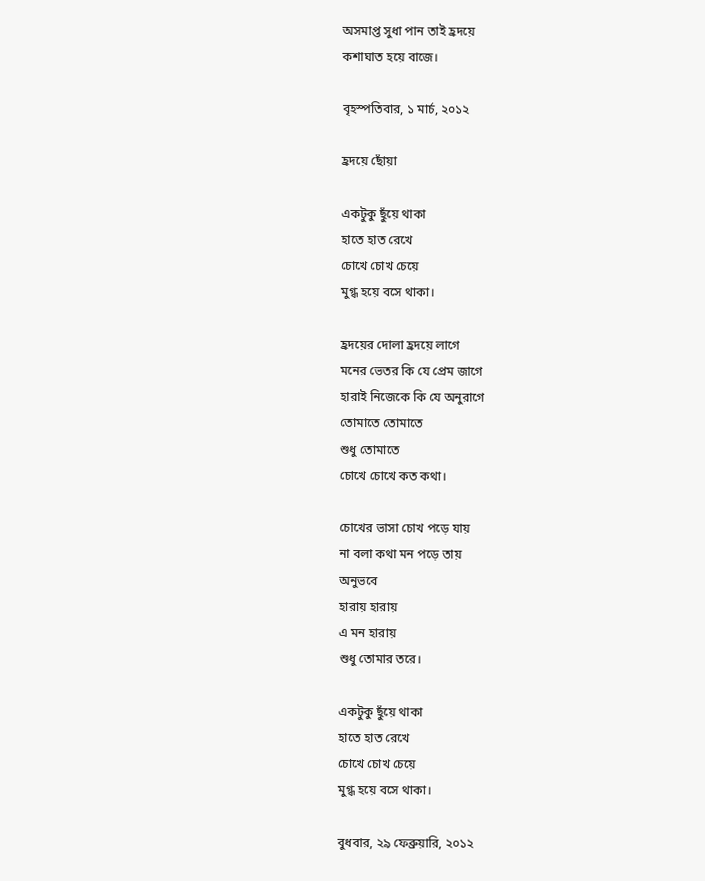অসমাপ্ত সুধা পান তাই হ্রদয়ে
কশাঘাত হয়ে বাজে।

বৃহস্পতিবার, ১ মার্চ, ২০১২

হ্রদয়ে ছোঁয়া

একটুকু ছুঁয়ে থাকা
হাতে হাত রেখে
চোখে চোখ চেয়ে
মুগ্ধ হয়ে বসে থাকা।

হ্রদয়ের দোলা হ্রদয়ে লাগে
মনের ভেতর কি যে প্রেম জাগে
হারাই নিজেকে কি যে অনুরাগে
তোমাতে তোমাতে
শুধু তোমাতে
চোখে চোখে কত কথা।

চোখের ভাসা চোখ পড়ে যায়
না বলা কথা মন পড়ে তায়
অনুভবে
হারায় হারায়
এ মন হারায়
শুধু তোমার তরে।

একটুকু ছুঁয়ে থাকা
হাতে হাত রেখে
চোখে চোখ চেয়ে
মুগ্ধ হয়ে বসে থাকা।

বুধবার, ২৯ ফেব্রুয়ারি, ২০১২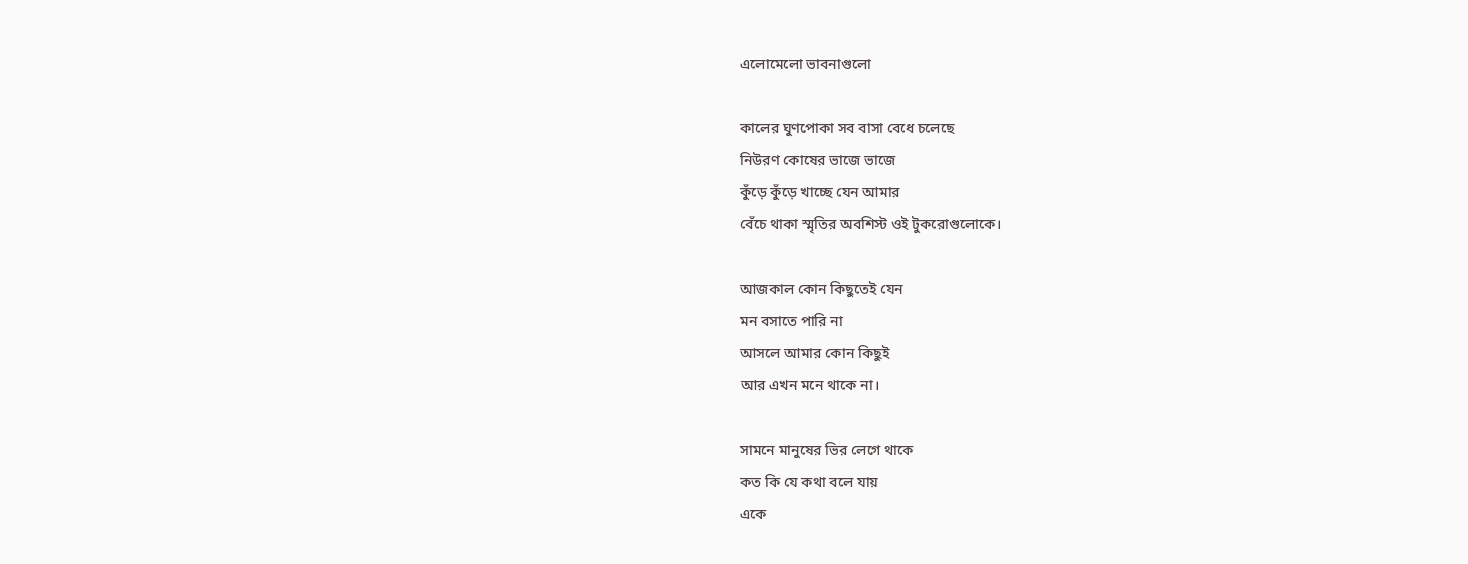এলোমেলো ভাবনাগুলো

কালের ঘুণপোকা সব বাসা বেধে চলেছে
নিউরণ কোষের ভাজে ভাজে
কুঁড়ে কুঁড়ে খাচ্ছে যেন আমার
বেঁচে থাকা স্মৃতির অবশিস্ট ওই টুকরোগুলোকে।

আজকাল কোন কিছুতেই যেন
মন বসাতে পারি না
আসলে আমার কোন কিছুই
আর এখন মনে থাকে না।

সামনে মানুষের ভির লেগে থাকে
কত কি যে কথা বলে যায়
একে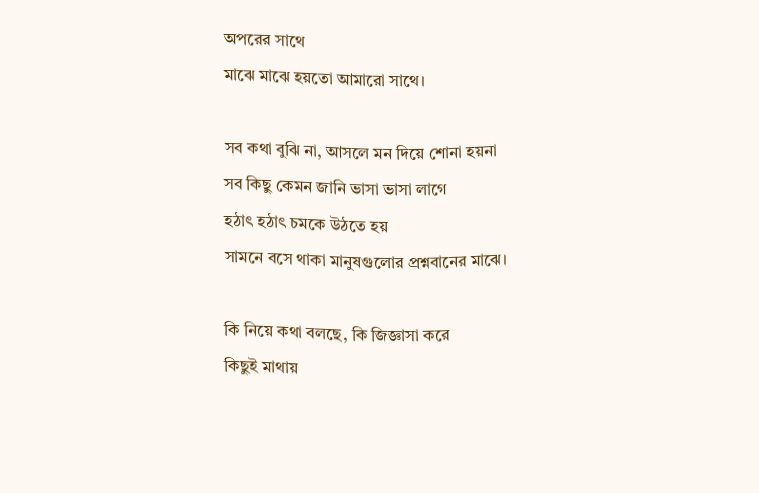অপরের সাথে
মাঝে মাঝে হয়তো আমারো সাথে।

সব কথা বুঝি না, আসলে মন দিয়ে শোনা হয়না
সব কিছু কেমন জানি ভাসা ভাসা লাগে
হঠাৎ হঠাৎ চমকে উঠতে হয়
সামনে বসে থাকা মানুষগুলোর প্রশ্নবানের মাঝে।

কি নিয়ে কথা বলছে, কি জিজ্ঞাসা করে
কিছুই মাথায়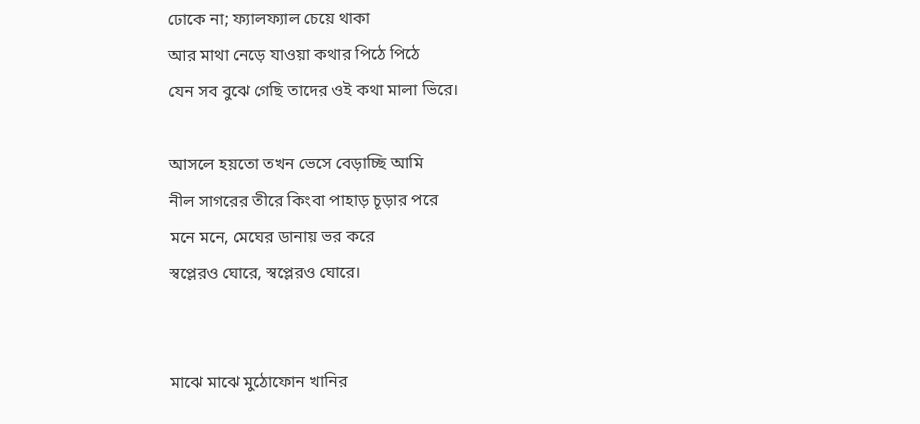ঢোকে না; ফ্যালফ্যাল চেয়ে থাকা
আর মাথা নেড়ে যাওয়া কথার পিঠে পিঠে
যেন সব বুঝে গেছি তাদের ওই কথা মালা ভিরে।

আসলে হয়তো তখন ভেসে বেড়াচ্ছি আমি
নীল সাগরের তীরে কিংবা পাহাড় চূড়ার পরে
মনে মনে, মেঘের ডানায় ভর করে
স্বপ্লেরও ঘোরে, স্বপ্লেরও ঘোরে।


মাঝে মাঝে মুঠোফোন খানির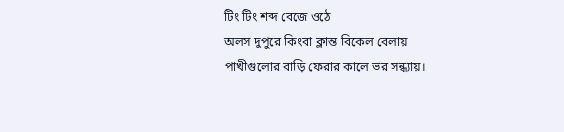টিং টিং শব্দ বেজে ওঠে
অলস দুপুরে কিংবা ক্লান্ত বিকেল বেলায়
পাখীগুলোর বাড়ি ফেরার কালে ভর সন্ধ্যায়।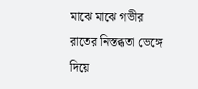মাঝে মাঝে গভীর রাতের নিস্তব্ধতা ভেঙ্গে দিয়ে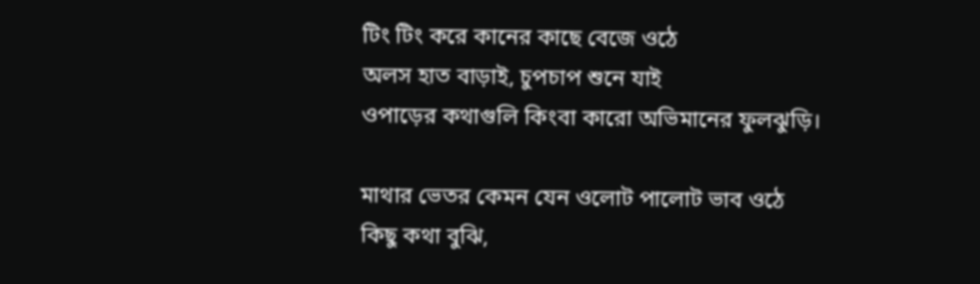টিং টিং করে কানের কাছে বেজে ওঠে
অলস হাত বাড়াই, চুপচাপ শুনে যাই
ওপাড়ের কথাগুলি কিংবা কারো অভিমানের ফুলঝুড়ি।

মাথার ভেতর কেমন যেন ওলোট পালোট ভাব ওঠে
কিছু কথা বুঝি,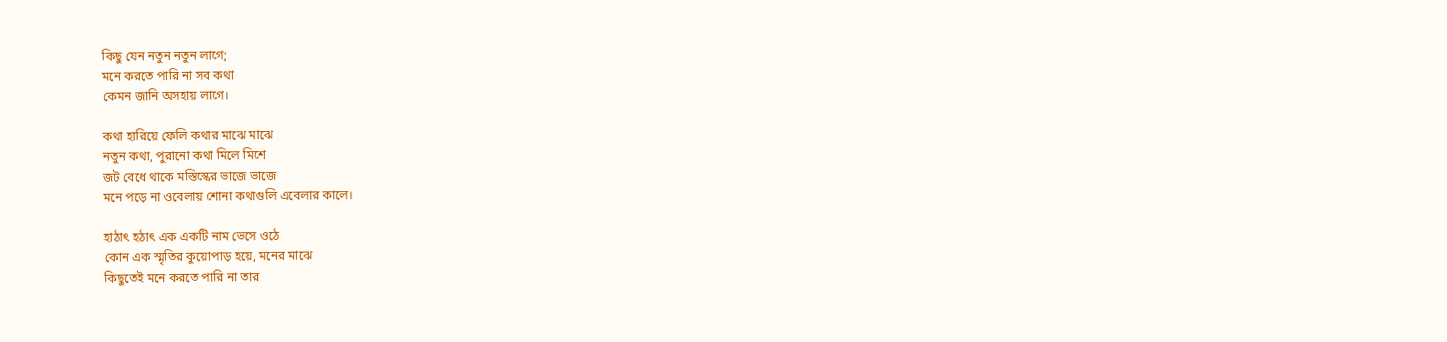কিছু যেন নতুন নতুন লাগে;
মনে করতে পারি না সব কথা
কেমন জানি অসহায় লাগে।

কথা হারিয়ে ফেলি কথার মাঝে মাঝে
নতুন কথা, পুরানো কথা মিলে মিশে
জট বেধে থাকে মস্তিস্কের ভাজে ভাজে
মনে পড়ে না ওবেলায় শোনা কথাগুলি এবেলার কালে।

হাঠাৎ হঠাৎ এক একটি নাম ভেসে ওঠে
কোন এক স্মৃতির কুয়োপাড় হয়ে, মনের মাঝে
কিছুতেই মনে করতে পারি না তার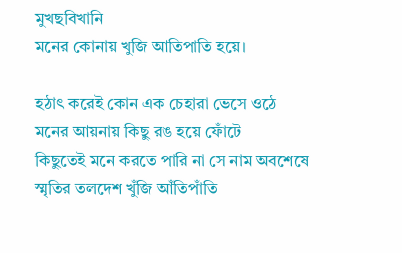মুখছবিখানি
মনের কোনায় খুজি আতিপাতি হয়ে।

হঠাৎ করেই কোন এক চেহারা ভেসে ওঠে
মনের আয়নায় কিছু রঙ হয়ে ফোঁটে
কিছুতেই মনে করতে পারি না সে নাম অবশেষে
স্মৃতির তলদেশ খুঁজি আঁতিপাঁতি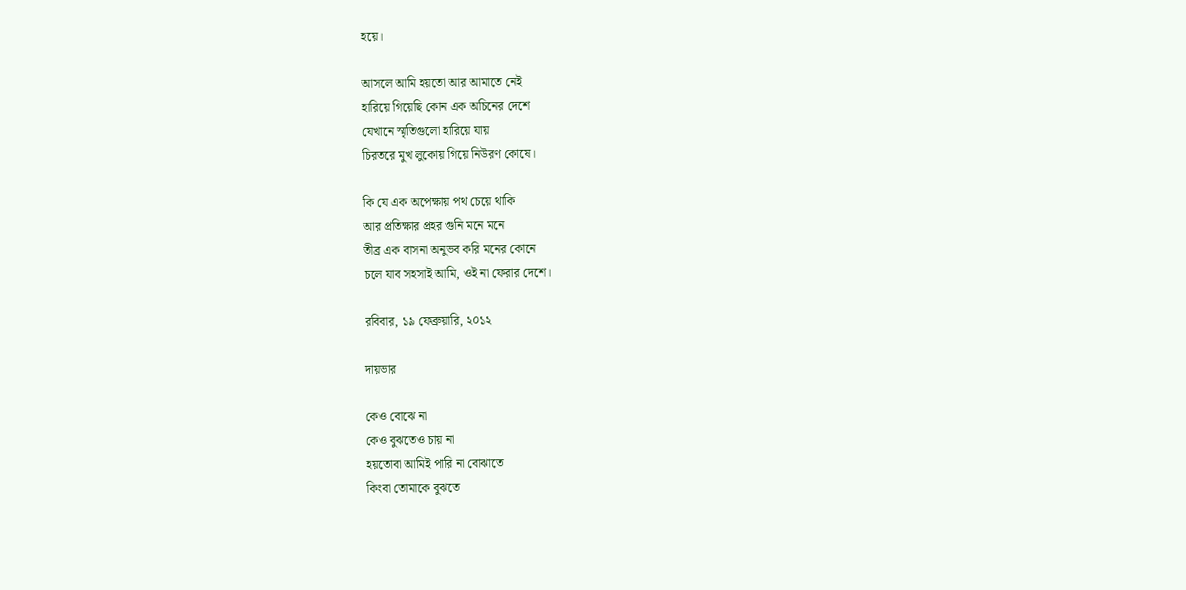হয়ে।

আসলে আমি হয়তো আর আমাতে নেই
হারিয়ে গিয়েছি কোন এক অচিনের দেশে
যেখানে স্মৃতিগুলো হারিয়ে যায়
চিরতরে মুখ লুকোয় গিয়ে নিউরণ কোষে।

কি যে এক অপেক্ষায় পথ চেয়ে থাকি
আর প্রতিক্ষার প্রহর গুনি মনে মনে
তীব্র এক বাসনা অনুভব করি মনের কোনে
চলে যাব সহসাই আমি, ওই না ফেরার দেশে।

রবিবার, ১৯ ফেব্রুয়ারি, ২০১২

দায়ভার

কেও বোঝে না
কেও বুঝতেও চায় না
হয়তোবা আমিই পারি না বোঝাতে
কিংবা তোমাকে বুঝতে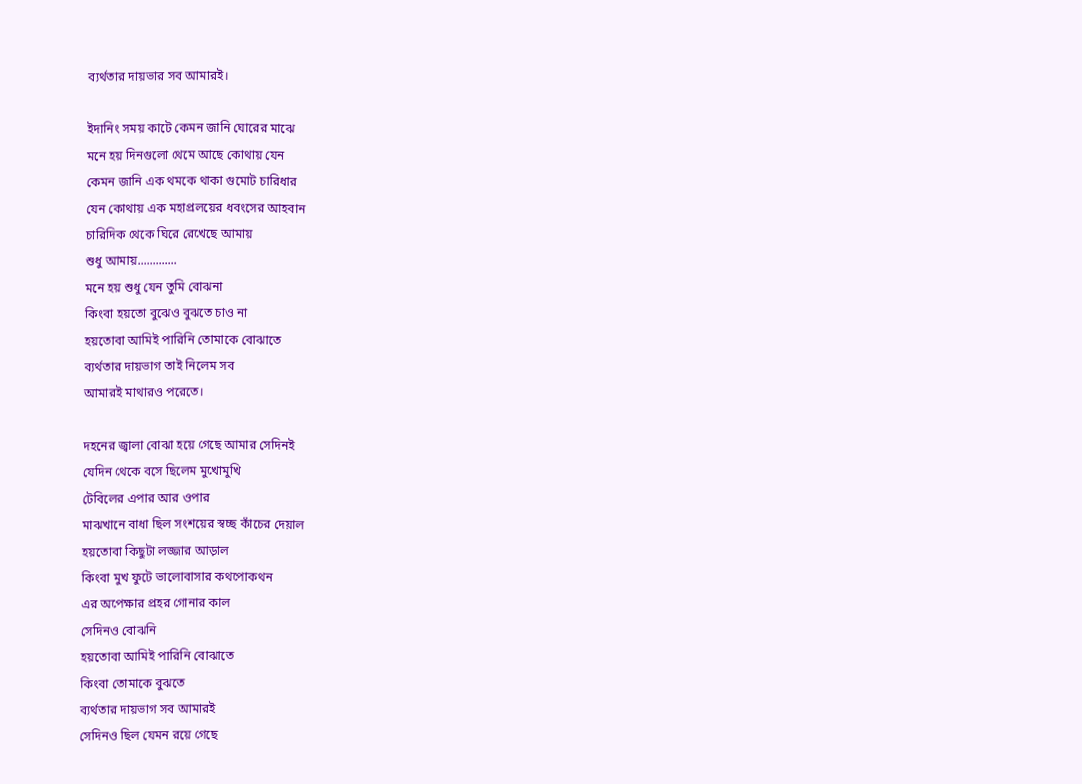ব্যর্থতার দায়ভার সব আমারই।

ইদানিং সময় কাটে কেমন জানি ঘোরের মাঝে
মনে হয় দিনগুলো থেমে আছে কোথায় যেন
কেমন জানি এক থমকে থাকা গুমোট চারিধার
যেন কোথায় এক মহাপ্রলয়ের ধবংসের আহবান
চারিদিক থেকে ঘিরে রেখেছে আমায়
শুধু আমায়.............
মনে হয় শুধু যেন তুমি বোঝনা
কিংবা হয়তো বুঝেও বুঝতে চাও না
হয়তোবা আমিই পারিনি তোমাকে বোঝাতে
ব্যর্থতার দায়ভাগ তাই নিলেম সব
আমারই মাথারও পরেতে।

দহনের জ্বালা বোঝা হয়ে গেছে আমার সেদিনই
যেদিন থেকে বসে ছিলেম মুখোমুখি
টেবিলের এপার আর ওপার
মাঝখানে বাধা ছিল সংশয়ের স্বচ্ছ কাঁচের দেয়াল
হয়তোবা কিছুটা লজ্জার আড়াল
কিংবা মুখ ফুটে ভালোবাসার কথপোকথন
এর অপেক্ষার প্রহর গোনার কাল
সেদিনও বোঝনি
হয়তোবা আমিই পারিনি বোঝাতে
কিংবা তোমাকে বুঝতে
ব্যর্থতার দায়ভাগ সব আমারই
সেদিনও ছিল যেমন রয়ে গেছে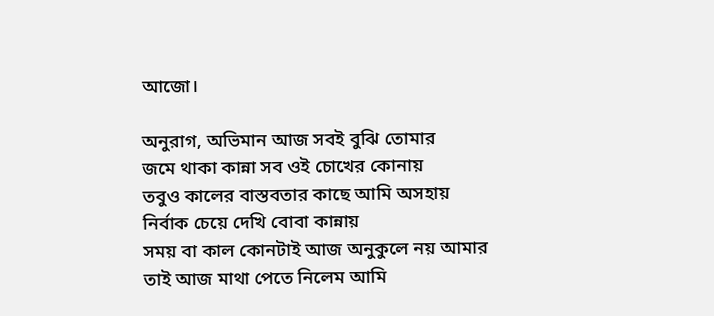আজো।

অনুরাগ, অভিমান আজ সবই বুঝি তোমার
জমে থাকা কান্না সব ওই চোখের কোনায়
তবুও কালের বাস্তবতার কাছে আমি অসহায়
নির্বাক চেয়ে দেখি বোবা কান্নায়
সময় বা কাল কোনটাই আজ অনুকুলে নয় আমার
তাই আজ মাথা পেতে নিলেম আমি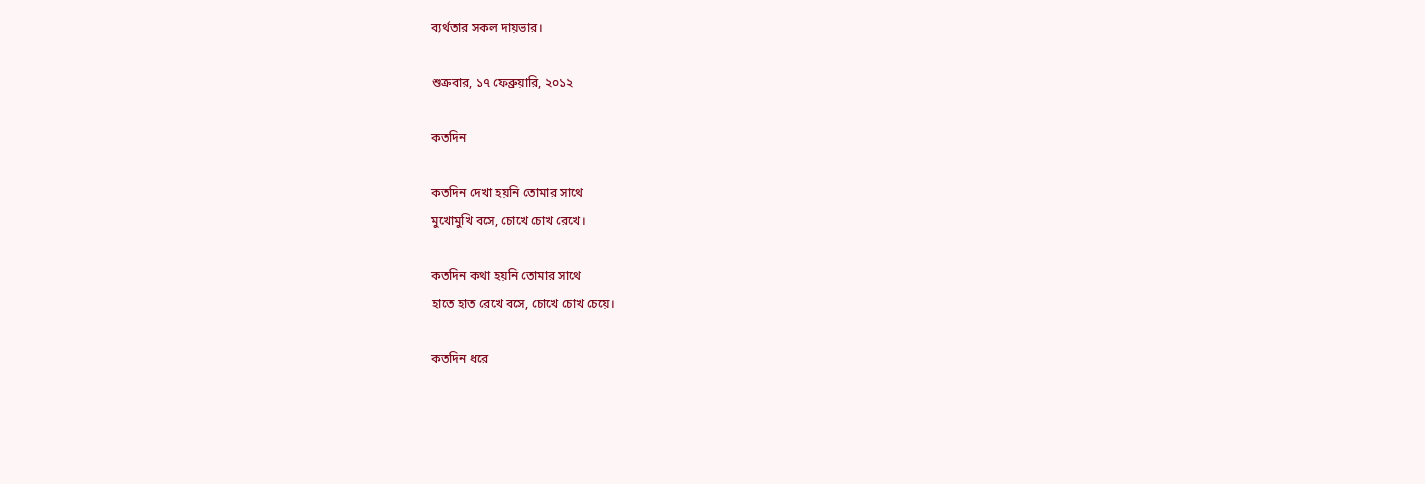ব্যর্থতার সকল দায়ভার।

শুক্রবার, ১৭ ফেব্রুয়ারি, ২০১২

কতদিন

কতদিন দেখা হয়নি তোমার সাথে
মুখোমুখি বসে, চোখে চোখ রেখে।

কতদিন কথা হয়নি তোমার সাথে
হাতে হাত রেখে বসে, চোখে চোখ চেয়ে।

কতদিন ধরে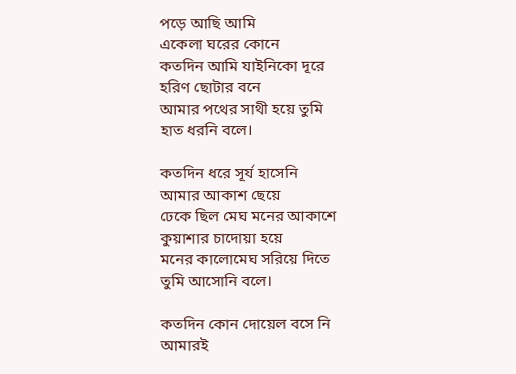পড়ে আছি আমি
একেলা ঘরের কোনে
কতদিন আমি যাইনিকো দূরে
হরিণ ছোটার বনে
আমার পথের সাথী হয়ে তুমি
হাত ধরনি বলে।

কতদিন ধরে সূর্য হাসেনি
আমার আকাশ ছেয়ে
ঢেকে ছিল মেঘ মনের আকাশে
কুয়াশার চাদোয়া হয়ে
মনের কালোমেঘ সরিয়ে দিতে
তুমি আসোনি বলে।

কতদিন কোন দোয়েল বসে নি
আমারই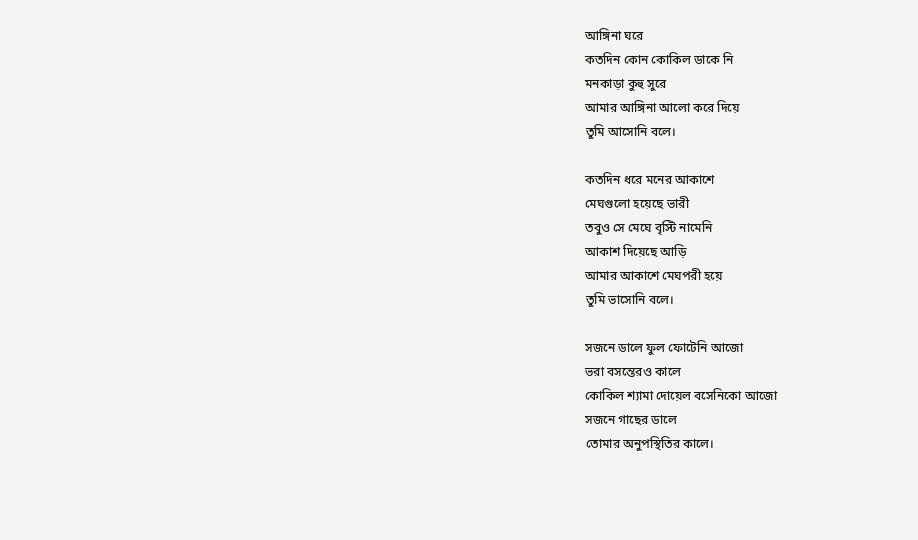আঙ্গিনা ঘরে
কতদিন কোন কোকিল ডাকে নি
মনকাড়া কুহু সুরে
আমার আঙ্গিনা আলো করে দিয়ে
তুমি আসোনি বলে।

কতদিন ধরে মনের আকাশে
মেঘগুলো হয়েছে ভারী
তবুও সে মেঘে বৃস্টি নামেনি
আকাশ দিয়েছে আড়ি
আমার আকাশে মেঘপরী হয়ে
তুমি ভাসোনি বলে।

সজনে ডালে ফুল ফোটেনি আজো
ভরা বসন্তেরও কালে
কোকিল শ্যামা দোয়েল বসেনিকো আজো
সজনে গাছের ডালে
তোমার অনুপস্থিতির কালে।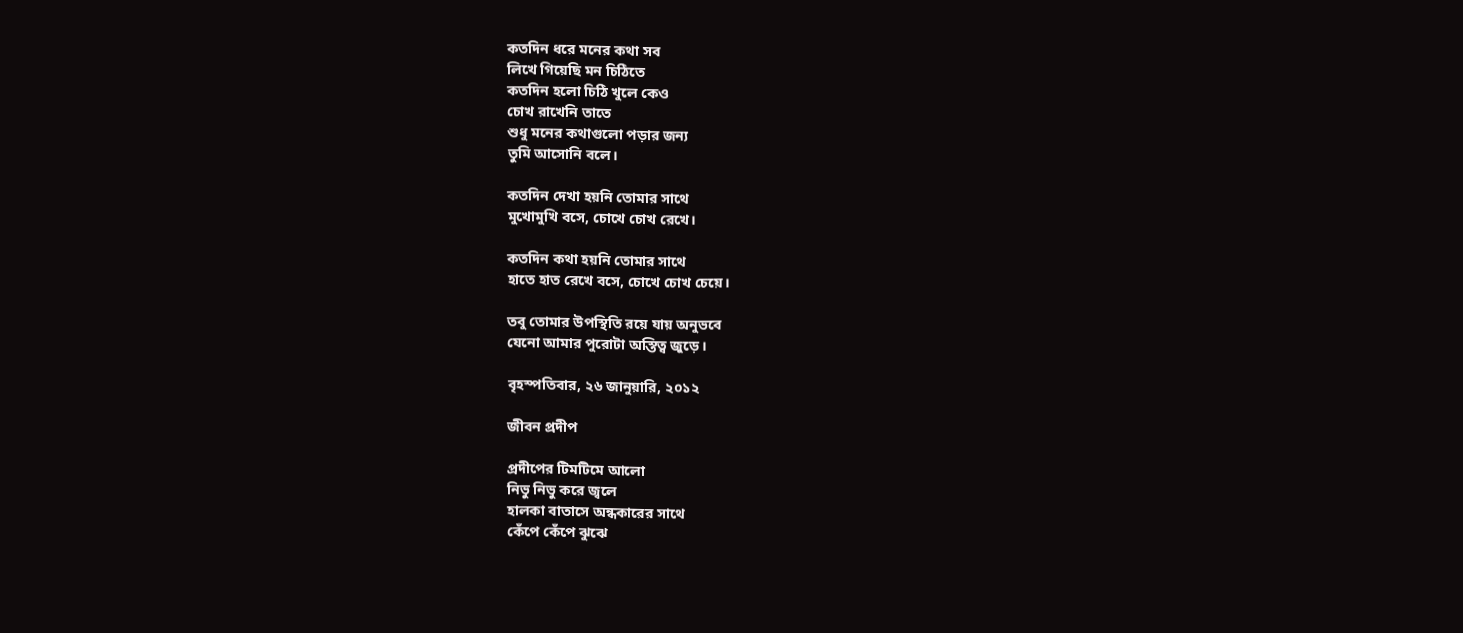কতদিন ধরে মনের কথা সব
লিখে গিয়েছি মন চিঠিতে
কতদিন হলো চিঠি খুলে কেও
চোখ রাখেনি তাতে
শুধু মনের কথাগুলো পড়ার জন্য
তুমি আসোনি বলে।

কতদিন দেখা হয়নি তোমার সাথে
মুখোমুখি বসে, চোখে চোখ রেখে।

কতদিন কথা হয়নি তোমার সাথে
হাতে হাত রেখে বসে, চোখে চোখ চেয়ে।

তবু তোমার উপস্থিতি রয়ে যায় অনুভবে
যেনো আমার পুরোটা অস্তিত্ব জুড়ে।

বৃহস্পতিবার, ২৬ জানুয়ারি, ২০১২

জীবন প্রদীপ

প্রদীপের টিমটিমে আলো
নিভু নিভু করে জ্বলে
হালকা বাতাসে অন্ধকারের সাথে
কেঁপে কেঁপে ঝুঝে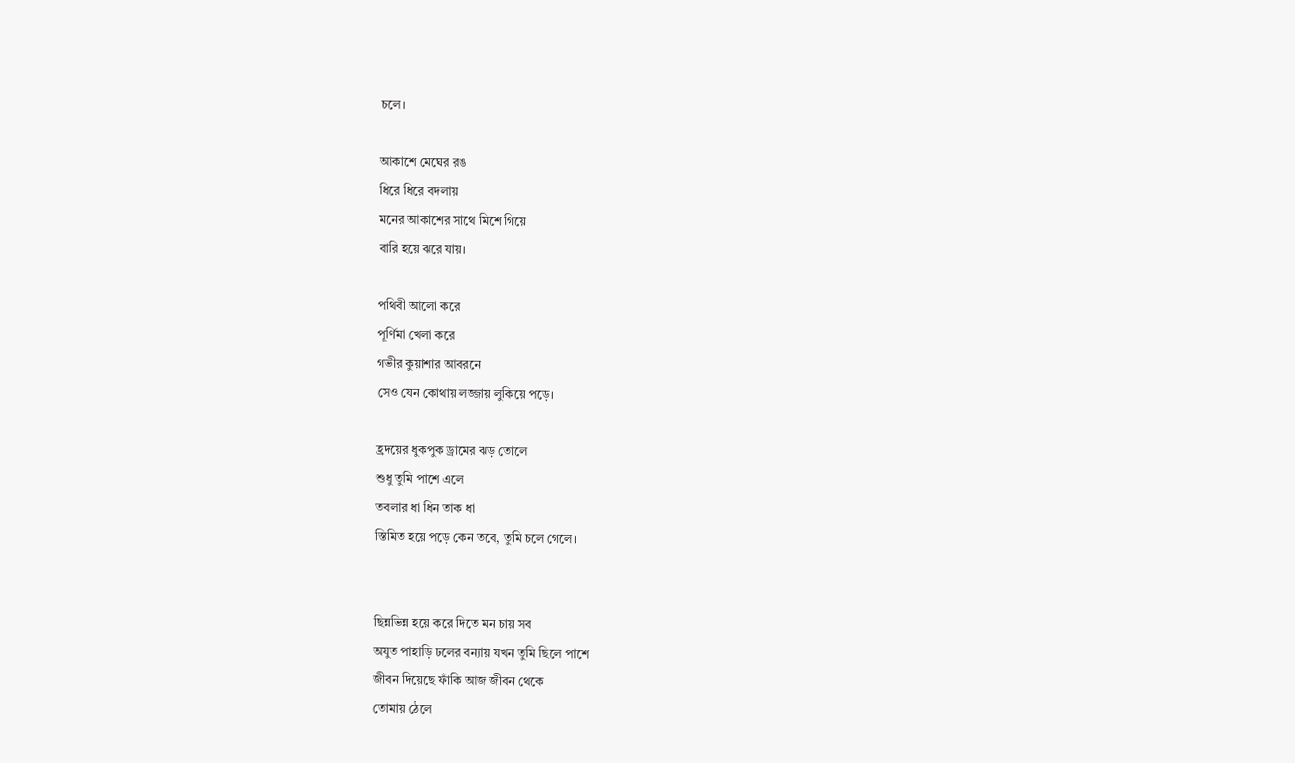চলে।

আকাশে মেঘের রঙ
ধিরে ধিরে বদলায়
মনের আকাশের সাথে মিশে গিয়ে
বারি হয়ে ঝরে যায়।

পথিবী আলো করে
পূর্ণিমা খেলা করে
গভীর কুয়াশার আবরনে
সেও যেন কোথায় লজ্জায় লুকিয়ে পড়ে।

হ্রদয়ের ধুকপুক ড্রামের ঝড় তোলে
শুধু তুমি পাশে এলে
তবলার ধা ধিন তাক ধা
স্তিমিত হয়ে পড়ে কেন তবে, তুমি চলে গেলে।


ছিন্নভিন্ন হয়ে করে দিতে মন চায় সব
অযুত পাহাড়ি ঢলের বন্যায় যখন তুমি ছিলে পাশে
জীবন দিয়েছে ফাঁকি আজ জীবন থেকে
তোমায় ঠেলে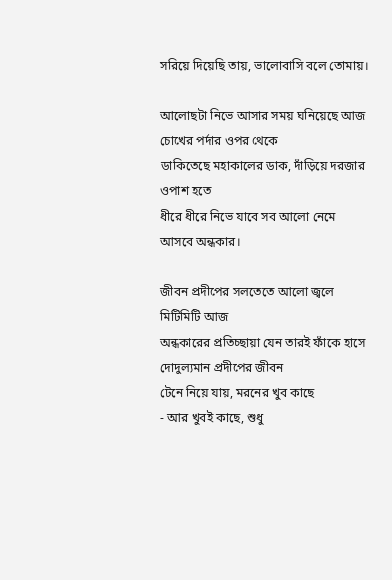সরিয়ে দিয়েছি তায়, ভালোবাসি বলে তোমায়।

আলোছটা নিভে আসার সময় ঘনিয়েছে আজ
চোখের পর্দার ওপর থেকে
ডাকিতেছে মহাকালের ডাক, দাঁড়িয়ে দরজার ওপাশ হতে
ধীরে ধীরে নিভে যাবে সব আলো নেমে আসবে অন্ধকার।

জীবন প্রদীপের সলতেতে আলো জ্বলে মিটিমিটি আজ
অন্ধকারের প্রতিচ্ছায়া যেন তারই ফাঁকে হাসে
দোদুল্যমান প্রদীপের জীবন
টেনে নিয়ে যায়, মরনের খুব কাছে
- আর খুবই কাছে, শুধু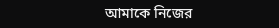আমাকে নিজের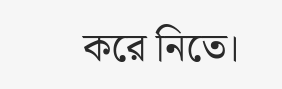করে নিতে।